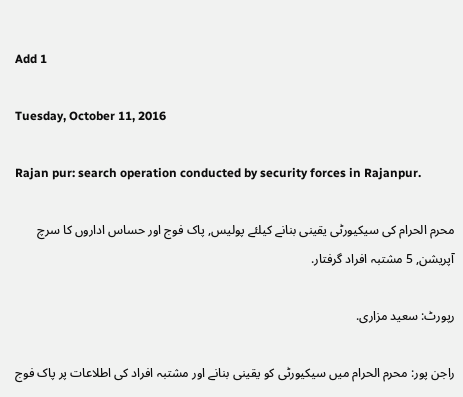Add 1

Tuesday, October 11, 2016

Rajan pur: search operation conducted by security forces in Rajanpur.

محرم الحرام کی سیکیورٹی یقینی بنانے کیلئے پولیس, پاک فوج اور حساس اداروں کا سرچ آپریشن, 5 مشتبہ افراد گرفتار.

رپورٹ: سعید مزاری.

راجن پور: محرم الحرام میں سیکیورٹی کو یقینی بنانے اور مشتبہ افراد کی اطلاعات پر پاک فوج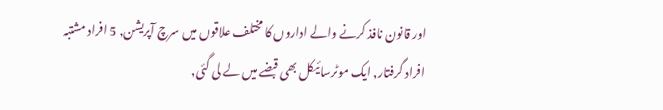اور قانون نافذ کرنے والے اداروں کا مختلف علاقوں میں سرچ آپریشن, 5 افراد مشتبہ افراد گرفتار, ایک موٹرسائیکل بھی قبضے میں لے لی گئی,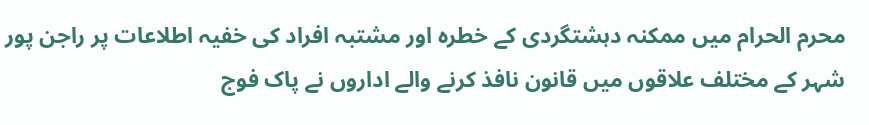محرم الحرام میں ممکنہ دہشتگردی کے خطرہ اور مشتبہ افراد کی خفیہ اطلاعات پر راجن پور شہر کے مختلف علاقوں میں قانون نافذ کرنے والے اداروں نے پاک فوج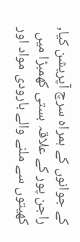کے جوانوں کے ہمراہ سرچ آپریشن کیا, راجن پور کے علاقہ بستی کھمبڑا میں کھیتوں سے ملنے والے بارودی مواد اور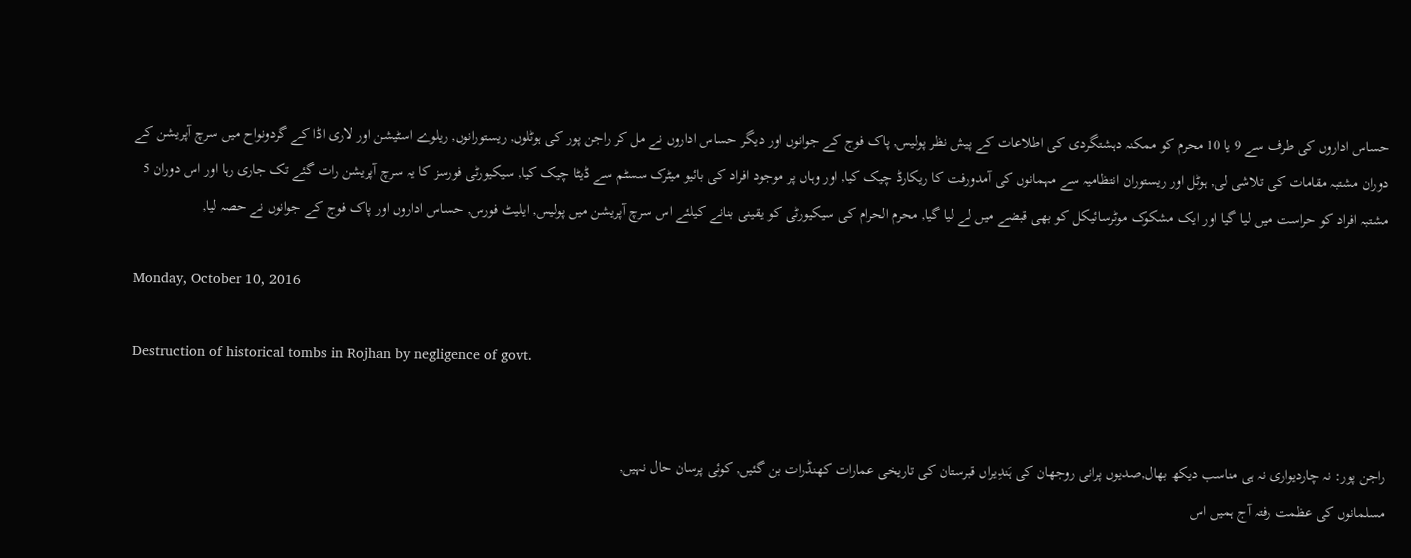حساس اداروں کی طرف سے 9 یا 10 محرم کو ممکنہ دہشتگردی کی اطلاعات کے پیش نظر پولیس, پاک فوج کے جوانوں اور دیگر حساس اداروں نے مل کر راجن پور کی ہوٹلوں, ریستورانوں, ریلوے اسٹیشن اور لاری اڈا کے گردونواح میں سرچ آپریشن کے دوران مشتبہ مقامات کی تلاشی لی, ہوٹل اور ریستوران انتظامیہ سے مہمانوں کی آمدورفت کا ریکارڈ چیک کیا, اور وہاں پر موجود افراد کی بائیو میٹرک سسٹم سے ڈیٹا چیک کیا, سیکیورٹی فورسز کا یہ سرچ آپریشن رات گئے تک جاری رہا اور اس دوران 5 مشتبہ افراد کو حراست میں لیا گیا اور ایک مشکوک موٹرسائیکل کو بھی قبضے میں لے لیا گیا, محرم الحرام کی سیکیورٹی کو یقینی بنانے کیلئے اس سرچ آپریشن میں پولیس, ایلیٹ فورس, حساس اداروں اور پاک فوج کے جوانوں نے حصہ لیا,

Monday, October 10, 2016

Destruction of historical tombs in Rojhan by negligence of govt.


راجن پور: نہ چاردیواری نہ ہی مناسب دیکھ بھال,صدیوں پرانی روجھان کی ہَندِیراں قبرستان کی تاریخی عمارات کھنڈرات بن گئیں, کوئی پرسان حال نہیں,
مسلمانوں کی عظمت رفتہ آج ہمیں اس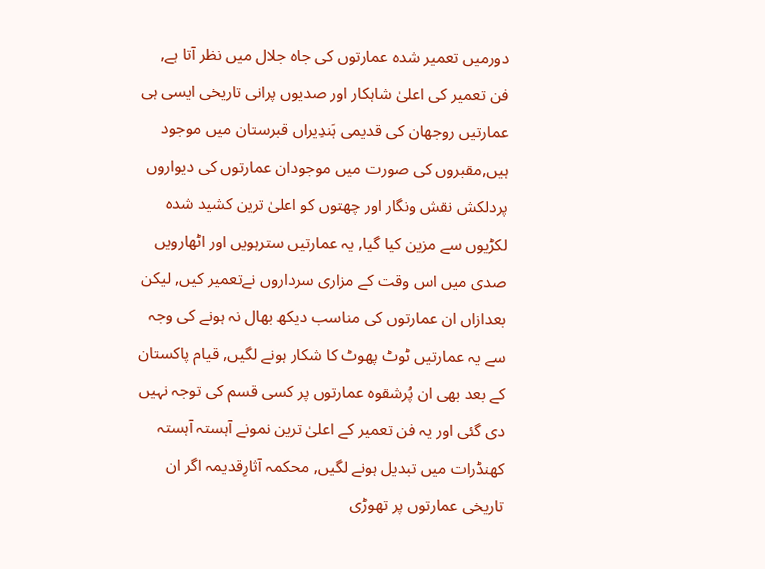دورمیں تعمیر شدہ عمارتوں کی جاہ جلال میں نظر آتا ہے, فن تعمیر کی اعلیٰ شاہکار اور صدیوں پرانی تاریخی ایسی ہی عمارتیں روجھان کی قدیمی ہَندِیراں قبرستان میں موجود ہیں,مقبروں کی صورت میں موجودان عمارتوں کی دیواروں پردلکش نقش ونگار اور چھتوں کو اعلیٰ ترین کشید شدہ لکڑیوں سے مزین کیا گیا, یہ عمارتیں سترہویں اور اٹھارویں صدی میں اس وقت کے مزاری سرداروں نےتعمیر کیں, لیکن بعدازاں ان عمارتوں کی مناسب دیکھ بھال نہ ہونے کی وجہ سے یہ عمارتیں ٹوٹ پھوٹ کا شکار ہونے لگیں, قیام پاکستان کے بعد بھی ان پُرشقوہ عمارتوں پر کسی قسم کی توجہ نہیں دی گئی اور یہ فن تعمیر کے اعلیٰ ترین نمونے آہستہ آہستہ کھنڈرات میں تبدیل ہونے لگیں, محکمہ آثارِقدیمہ اگر ان تاریخی عمارتوں پر تھوڑی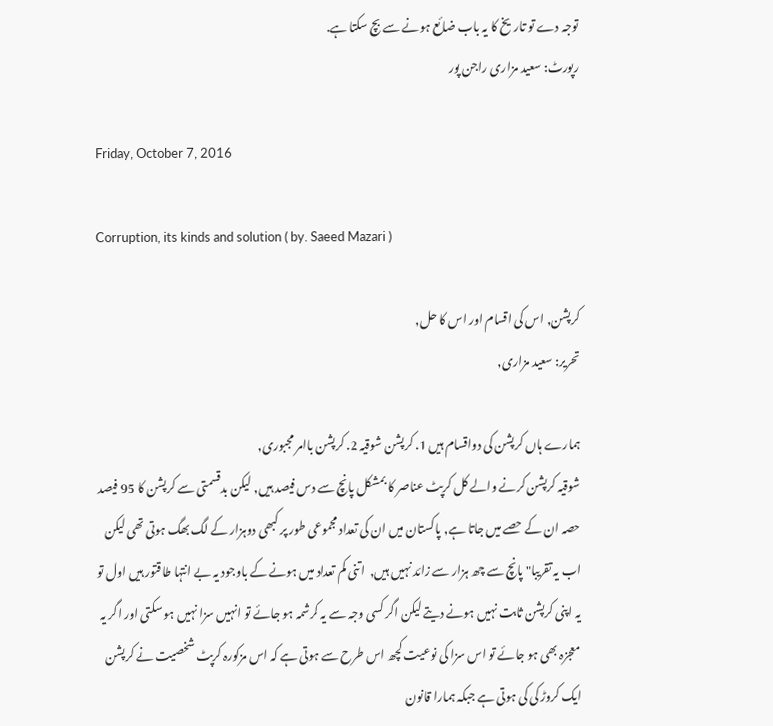توجہ دے تو تاریخ کا یہ باب ضائع ہونے سے بچ سکتا ہے.
رپورٹ: سعید مزاری راجن پور

Friday, October 7, 2016

Corruption, its kinds and solution ( by. Saeed Mazari )

کرپشن, اس کی اقسام اور اس کا حل,
تحریر: سعید مزاری,

ہمارے ہاں کرپشن کی دواقسام ہیں 1. کرپشن شوقیہ 2. کرپشن باامر مجبوری,
شوقیہ کرپشن کرنے والے کل کرپٹ عناصر کا بمشکل پانچ سے دس فیصد ہیں, لیکن بدقسمتی سے کرپشن کا 95 فیصد حصہ ان کے حصے میں جاتا ہے, پاکستان میں ان کی تعداد مجموعی طور پر کبھی دوہزار کے لگ بھگ ہوتی تھی لیکن اب یہ تقریبا" پانچ سے چھ ہزار سے زائد نہیں ہیں,  اتنی کم تعداد میں ہونے کے باوجود یہ بے انتہا طاقتور ہیں اول تو یہ اپنی کرپشن ثابت نہیں ہونے دیتے لیکن اگر کسی وجہ سے یہ کرشمہ ہو جائے تو انہیں سزا نہیں ہو سکتی اور اگر یہ معجزہ بھی ہو جائے تو اس سزا کی نوعیت کچھ اس طرح سے ہوتی ہے کہ اس مزکورہ کرپٹ شخصیت نے کرپشن ایک کروڑ کی کی ہوتی ہے جبکہ ہمارا قانون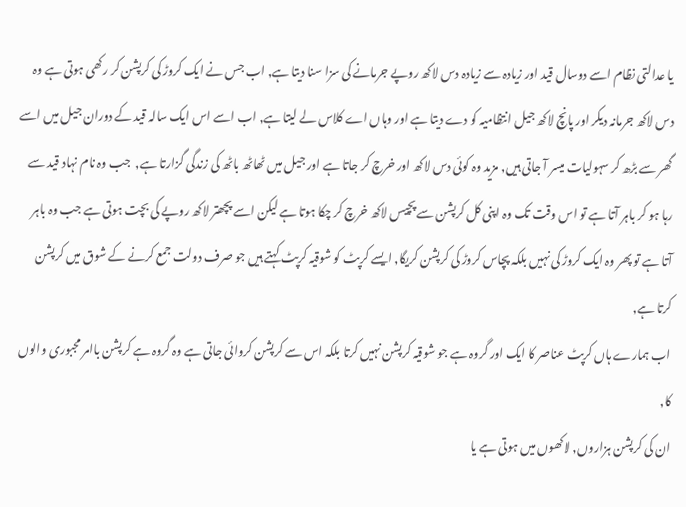یا عدالتی نظام اسے دوسال قید اور زیادہ سے زیادہ دس لاکھ روپے جرمانے کی سزا سنا دیتا ہے, اب جس نے ایک کروڑ کی کرپشن کر رکھی ہوتی ہے وہ دس لاکھ جرمانہ دیکر اور پانچ لاکھ جیل انتظامیہ کو دے دیتا ہے اور وہاں اے کلاس لے لیتا ہے, اب اسے اس ایک سالہ قید کے دوران جیل میں اسے گھر سے بڑھ کر سہولیات میسر آ جاتی ہیں, مزید وہ کوئی دس لاکھ اور خرچ کر جاتا ہے اور جیل میں ٹھاٹھ باٹھ کی زندگی گزارتا ہے,  جب وہ نام نہاد قید سے رہا ہو کر باہر آتا ہے تو اس وقت تک وہ اپنی کل کرپشن سے پچیس لاکھ خرچ کر چکا ہوتا ہے لیکن اسے پچھتر لاکھ روپے کی بچت ہوتی ہے جب وہ باہر آتا ہے تو پھر وہ ایک کروڑ کی نہیں بلکہ پچاس کروڑ کی کرپشن کریگا, ایسے کرپٹ کو شوقیہ کرپٹ کہتے ہیں جو صرف دولت جمع کرنے کے شوق میں کرپشن کرتا ہے,
اب ہمارے ہاں کرپٹ عناصر کا ایک اور گروہ ہے جو شوقیہ کرپشن نہیں کرتا بلکہ اس سے کرپشن کروائی جاتی ہے وہ گروہ ہے کرپشن باامر مجبوری والوں کا,
ان کی کرپشن ہزاروں, لاکھوں میں ہوتی ہے یا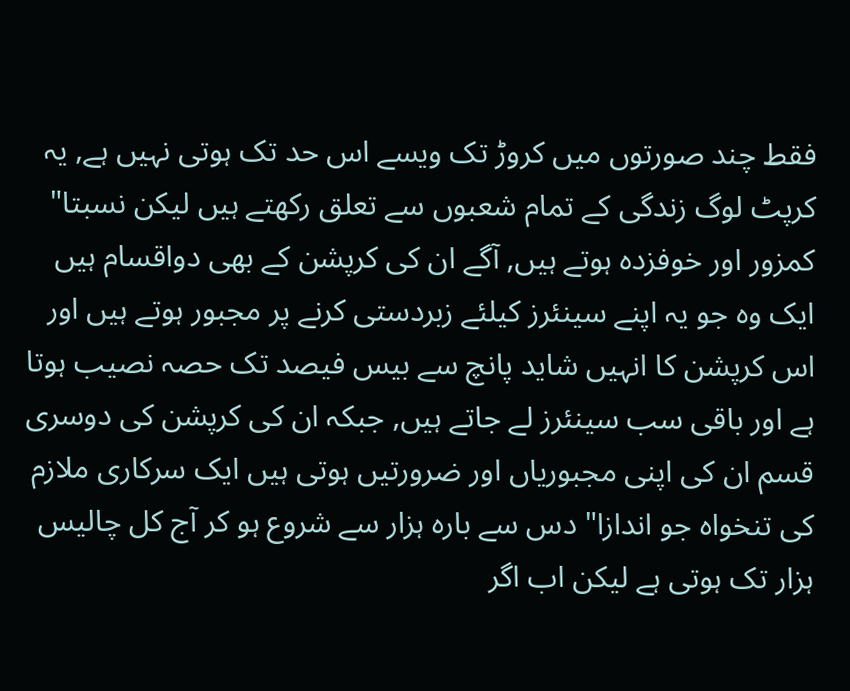فقط چند صورتوں میں کروڑ تک ویسے اس حد تک ہوتی نہیں ہے, یہ کرپٹ لوگ زندگی کے تمام شعبوں سے تعلق رکھتے ہیں لیکن نسبتا" کمزور اور خوفزدہ ہوتے ہیں, آگے ان کی کرپشن کے بھی دواقسام ہیں ایک وہ جو یہ اپنے سینئرز کیلئے زبردستی کرنے پر مجبور ہوتے ہیں اور اس کرپشن کا انہیں شاید پانچ سے بیس فیصد تک حصہ نصیب ہوتا ہے اور باقی سب سینئرز لے جاتے ہیں, جبکہ ان کی کرپشن کی دوسری قسم ان کی اپنی مجبوریاں اور ضرورتیں ہوتی ہیں ایک سرکاری ملازم کی تنخواہ جو اندازا" دس سے بارہ ہزار سے شروع ہو کر آج کل چالیس ہزار تک ہوتی ہے لیکن اب اگر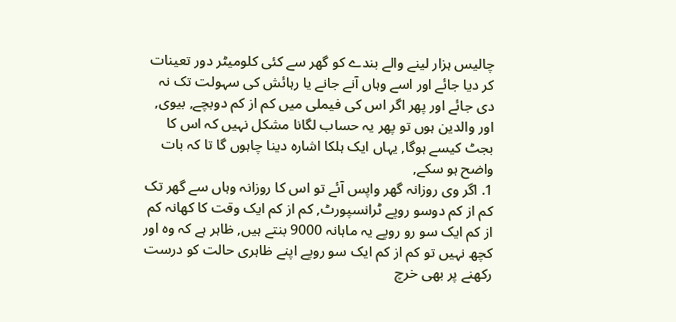چالیس ہزار لینے والے بندے کو گھر سے کئی کلومیٹر دور تعینات کر دیا جائے اور اسے وہاں آنے جانے یا رہائش کی سہولت تک نہ دی جائے اور پھر اگر اس کی فیملی میں کم از کم دوبچے, بیوی, اور والدین ہوں تو پھر یہ حساب لگانا مشکل نہیں کہ اس کا بجٹ کیسے ہوگا, یہاں ایک ہلکا اشارہ دینا چاہوں گا تا کہ بات واضح ہو سکے,
1. اگر وی روزانہ گھر واپس آئے تو اس کا روزانہ وہاں سے گھر تک کم از کم دوسو روپے ٹرانسپورٹ, کم از کم ایک وقت کا کھانہ کم از کم ایک سو رو روپے یہ ماہانہ 9000 بنتے ہیں, ظاہر ہے کہ وہ اور کچھ نہیں تو کم از کم ایک سو روپے اپنے ظاہری حالت کو درست رکھنے پر بھی خرچ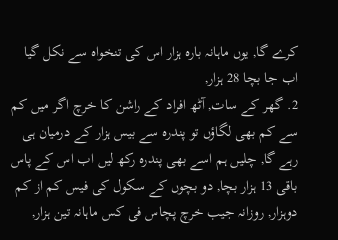کرے گا, یوں ماہانہ بارہ ہزار اس کی تنخواہ سے نکل گیا اب جا بچا 28 ہزار,
2. گھر کے سات, آٹھ افراد کے راشن کا خرچ اگر میں کم سے کم بھی لگاؤں تو پندرہ سے بیس ہزار کے درمیان ہی رہے گا, چلیں ہم اسے بھی پندرہ رکھ لیں اب اس کے پاس باقی 13 ہزار بچا, دو بچوں کے سکول کی فیس کم از کم دوہزار, روزانہ جیب خرچ پچاس فی کس ماہانہ تین ہزار,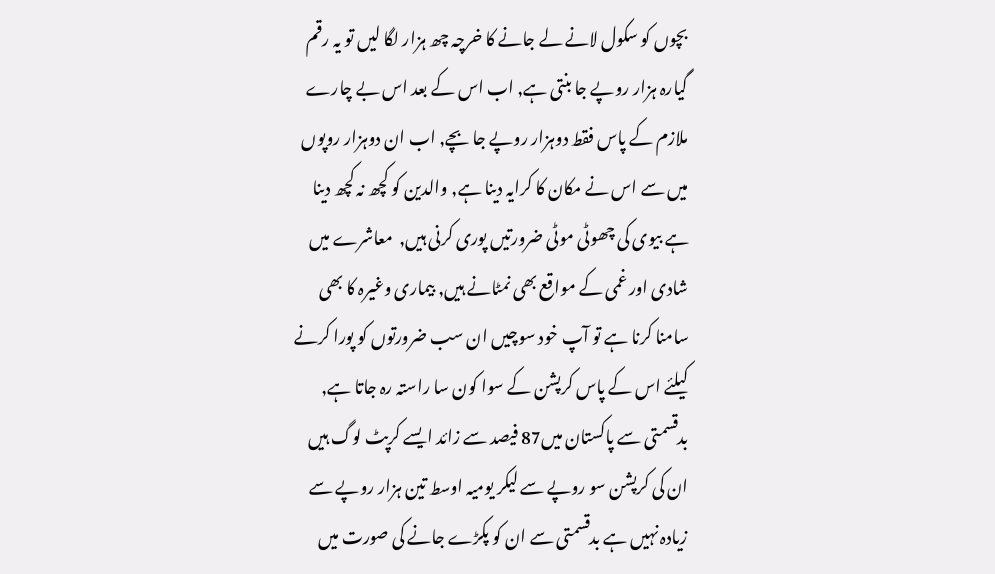بچوں کو سکول لانے لے جانے کا خرچہ چھ ہزار لگا لیں تو یہ رقم گیارہ ہزار روپے جا بنتی ہے, اب اس کے بعد اس بے چارے ملازم کے پاس فقط دوہزار روپے جا بچے, اب ان دوہزار روپوں میں سے اس نے مکان کا کرایہ دینا ہے, والدین کو کچھ نہ کچھ دینا ہے بیوی کی چھوٹی موٹی ضرورتیں پوری کرنی ہیں,  معاشرے میں شادی اور غمی کے مواقع بھی نمٹانے ہیں, بیماری وغیرہ کا بھی سامنا کرنا ہے تو آپ خود سوچیں ان سب ضرورتوں کو پورا کرنے کیلئے اس کے پاس کرپشن کے سوا کون سا راستہ رہ جاتا ہے, بدقسمتی سے پاکستان میں87 فیصد سے زائد ایسے کرپٹ لوگ ہیں ان کی کرپشن سو روپے سے لیکر یومیہ اوسط تین ہزار روپے سے زیادہ نہیں ہے بدقسمتی سے ان کو پکڑے جانے کی صورت میں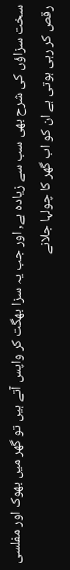سخت سزاؤں کی شرح بھی سب سے زیادہ ہے, اور جب یہ سزا بھگت کر واپس آتے ہیں تو گھر میں بھوک اور مفلسی رقص کر رہی ہوتی ہے ان کو اب گھر کا چولہا جلانے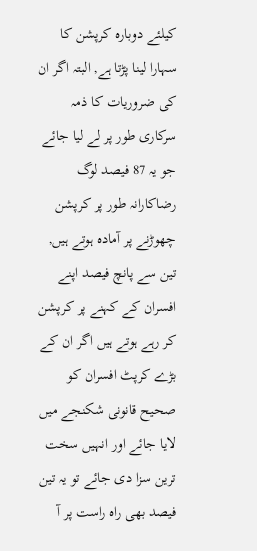کیلئے دوبارہ کرپشن کا سہارا لینا پڑتا ہے, البتہ اگر ان کی ضروریات کا ذمہ  سرکاری طور پر لے لیا جائے جو یہ 87 فیصد لوگ رضاکارانہ طور پر کرپشن چھوڑنے پر آمادہ ہوتے ہیں, تین سے پانچ فیصد اپنے افسران کے کہنے پر کرپشن کر رہے ہوتے ہیں اگر ان کے بڑے کرپٹ افسران کو صحیح قانونی شکنجے میں لایا جائے اور انہیں سخت ترین سزا دی جائے تو یہ تین فیصد بھی راہ راست پر آ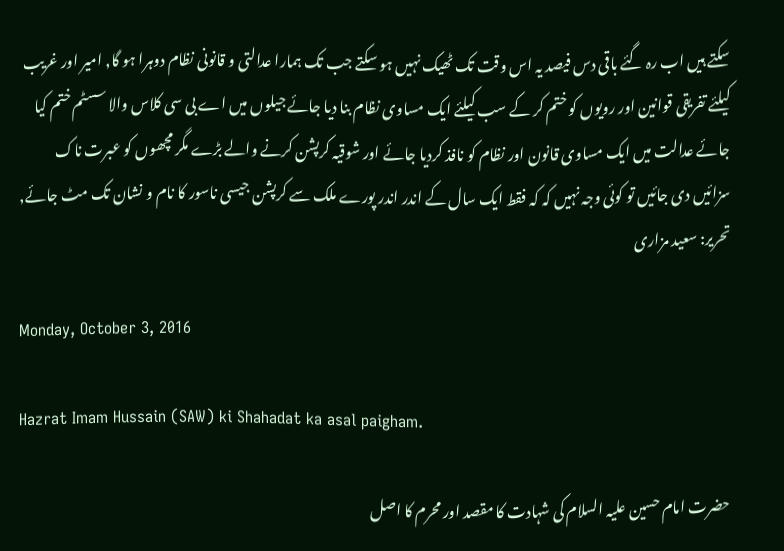سکتے ہیں اب رہ گئے باقی دس فیصد یہ اس وقت تک ٹھیک نہیں ہو سکتے جب تک ہمارا عدالتی و قانونی نظام دوہرا ہو گا, امیر اور غریب کیلئے تفریقی قوانین اور رویوں کو ختم کر کے سب کیلئے ایک مساوی نظام بنا دیا جائے جیلوں میں اے بی سی کلاس والا سسٹم ختم کیا جائے عدالت میں ایک مساوی قانون اور نظام کو نافذ کردیا جائے اور شوقیہ کرپشن کرنے والے بڑے مگر مچھوں کو عبرت ناک سزائیں دی جائیں تو کوئی وجہ نہیں کہ کہ فقط ایک سال کے اندر اندر پورے ملک سے کرپشن جیسی ناسور کا نام و نشان تک مٹ جائے,
تحریر: سعید مزاری

Monday, October 3, 2016

Hazrat Imam Hussain (SAW) ki Shahadat ka asal paigham.

حضرت امام حسین علیہ السلام کی شہادت کا مقصد اور محرم کا اصل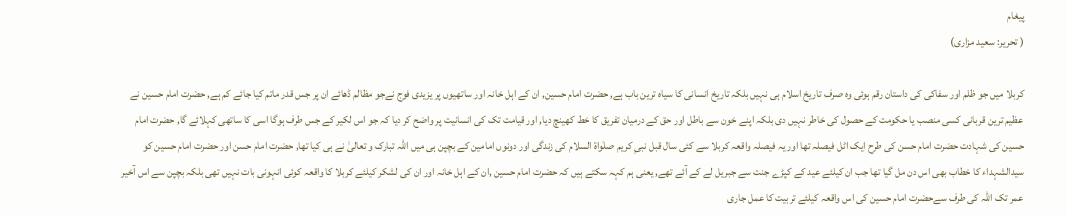پیغام
( تحریر: سعید مزاری)

کربلا میں جو ظلم اور سفاکی کی داستان رقم ہوئی وہ صرف تاریخ اسلام ہی نہیں بلکہ تاریخ انسانی کا سیاہ ترین باب ہے, حضرت امام حسین, ان کے اہل خانہ اور ساتھیوں پر یزیدی فوج نےجو مظالم ڈھائے ان پر جس قدر ماتم کیا جائے کم ہے, حضرت امام حسین نے عظیم ترین قربانی کسی منصب یا حکومت کے حصول کی خاطر نہیں دی بلکہ اپنے خون سے باطل اور حق کے درمیان تفریق کا خط کھینچ دیا, اور قیامت تک کی انسانیت پر واضح کر دیا کہ جو اس لکیر کے جس طرف ہوگا اسی کا ساتھی کہلائے گا, حضرت امام حسین کی شہادت حضرت امام حسن کی طرح ایک اٹل فیصلہ تھا اور یہ فیصلہ واقعہ کربلا سے کئی سال قبل نبیِ کریم صلٰواۃ السلام کی زندگی اور دونوں امامین کے بچپن ہی میں اللہ تبارک و تعالیٰ نے ہی کیا تھا, حضرت امام حسن اور حضرت امام حسین کو سیدالشہداء کا خطاب بھی اس دن مل گیا تھا جب ان کیلئے عید کے کپڑے جنت سے جبریل لے کے آئے تھے, یعنی ہم کہہ سکتے ہیں کہ حضرت امام حسین ,ان کے اہل خانہ اور ان کی لشکر کیلئے کربلا کا واقعہ کوئی انہونی بات نہیں تھی بلکہ بچپن سے اس آخیر عمر تک اللہ کی طرف سےحضرت امام حسین کی اس واقعہ کیلئے تربیت کا عمل جاری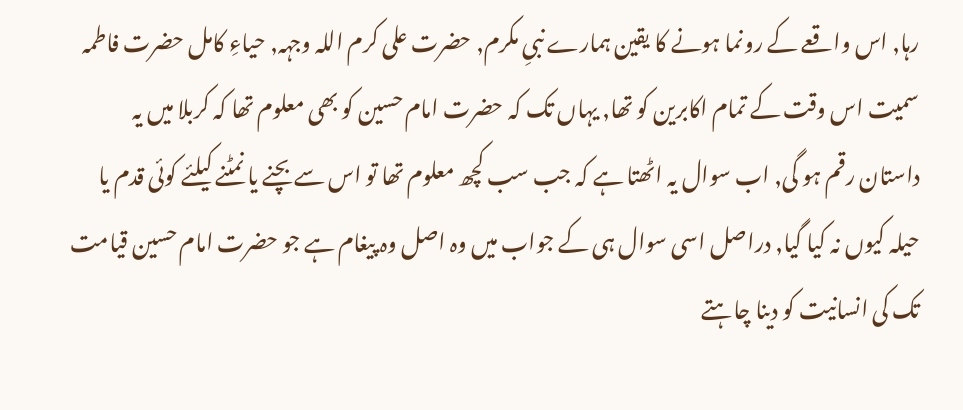رہا, اس واقعے کے رونما ہونے کا یقین ہمارے نبیِ مکرم, حضرت علی کرم اللہ وجہہ, حیاءِ کامل حضرت فاطمہ سمیت اس وقت کے تمام اکابرین کو تھا, یہاں تک کہ حضرت امام حسین کو بھی معلوم تھا کہ کربلا میں یہ داستان رقم ہو گی, اب سوال یہ اٹھتا ہے کہ جب سب کچھ معلوم تھا تو اس سے بچنے یا نمٹنے کیلئے کوئی قدم یا حیلہ کیوں نہ کیا گیا, دراصل اسی سوال ہی کے جواب میں وہ اصل وہ پیغام ہے جو حضرت امام حسین قیامت تک کی انسانیت کو دینا چاہتے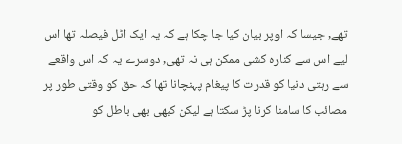تھے, جیسا کہ اوپر بیان کیا جا چکا ہے کہ یہ ایک اٹل فیصلہ تھا اس لیے اس سے کنارہ کشی ممکن ہی نہ تھی, دوسرے یہ کہ اس واقعے سے رہتی دنیا کو قدرت کا پیغام پہنچانا تھا کہ حق کو وقتی طور پر مصائب کا سامنا کرنا پڑ سکتا ہے لیکن کبھی بھی باطل کو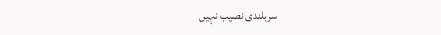سربلندی نصیب نہیں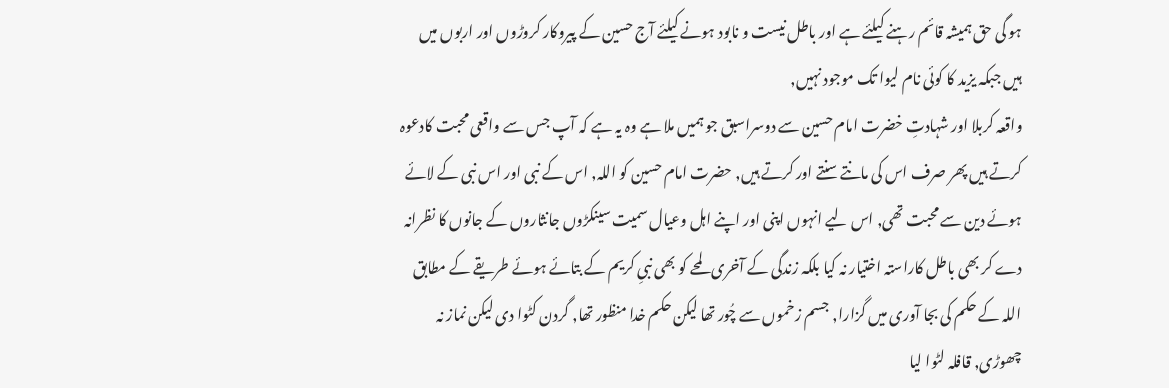ہو گی حق ہمیشہ قائم رہنے کیلئے ہے اور باطل نیست و نابود ہونے کیلئے آج حسین کے پیروکار کروڑوں اور اربوں میں ہیں جبکہ یزید کا کوئی نام لیوا تک موجود نہیں,
واقعہ کربلا اور شہادتِ خضرت امام حسین سے دوسراسبق جو ہمیں ملا ہے وہ یہ ہے کہ آپ جس سے واقعی محبت کادعوہ کرتے ہیں پھر صرف اس کی مانتے سنتے اور کرتے ہیں, حضرت امام حسین کو اللہ, اس کے نبی اور اس نبی کے لائے ہوئے دین سے محبت تھی, اس لیے انہوں اپنی اور اپنے اہل وعیال سمیت سینکڑوں جانثاروں کے جانوں کا نظرانہ دے کر بھی باطل کاراستہ اختیار نہ کیا بلکہ زندگی کے آخری لمحے کو بھی نبیِ کریم کے بتائے ہوئے طریقے کے مطابق اللہ کے حکم کی بجا آوری میں گزارا, جسم زخموں سے چُور تھا لیکن حکم خدا منظور تھا, گردن کٹوا دی لیکن نماز نہ چھوڑی, قافلہ لٹوا لیا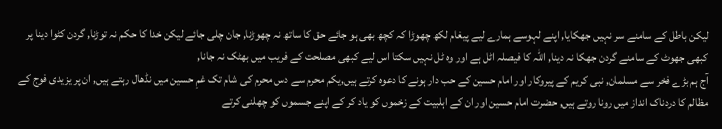لیکن باطل کے سامنے سر نہیں جھکایا, اپنے لہوسے ہمارے لیے پیغام لکھ چھوڑا کہ کچھ بھی ہو جائے حق کا ساتھ نہ چھوڑنا, جان چلی جائے لیکن خدا کا حکم نہ توڑنا, گردن کٹوا دینا پر کبھی جھوٹ کے سامنے گردن جھکا نہ دینا, اللہ کا فیصلہ اٹل ہے اور وہ ٹل نہیں سکتا اس لیے کبھی مصلحت کے فریب میں بھٹک نہ جانا,
آج ہم بڑے فخر سے مسلمان, نبی کریم کے پیروکار اور امام حسین کے حب دار ہونے کا دعوہ کرتے ہیں,یکم محرم سے دس محرم کی شام تک غمِ حسین میں نڈھال رہتے ہیں, ان پر یزیدی فوج کے مظالم کا دردناک انداز میں رونا روتے ہیں, حضرت امام حسین اور ان کے اہلبیت کے زخموں کو یاد کر کے اپنے جسموں کو چھلنی کرتے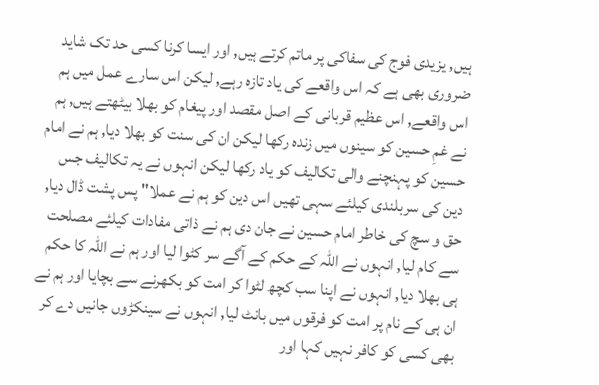ہیں, یزیدی فوج کی سفاکی پر ماتم کرتے ہیں, اور ایسا کرنا کسی حد تک شاید ضروری بھی ہے کہ اس واقعے کی یاد تازہ رہے, لیکن اس سارے عمل میں ہم اس واقعے, اس عظیم قربانی کے اصل مقصد اور پیغام کو بھلا بیٹھتے ہیں, ہم نے غمِ حسین کو سینوں میں زندہ رکھا لیکن ان کی سنت کو بھلا دیا, ہم نے امام حسین کو پہنچنے والی تکالیف کو یاد رکھا لیکن انہوں نے یہ تکالیف جس دین کی سربلندی کیلئے سہی تھیں اس دین کو ہم نے عملا" پس پشت ڈال دیا, حق و سچ کی خاطر امام حسین نے جان دی ہم نے ذاتی مفادات کیلئے مصلحت سے کام لیا, انہوں نے اللہ کے حکم کے آگے سر کٹوا لیا اور ہم نے اللہ کا حکم ہی بھلا دیا, انہوں نے اپنا سب کچھ لٹوا کر امت کو بکھرنے سے بچایا اور ہم نے ان ہی کے نام پر امت کو فرقوں میں بانٹ لیا, انہوں نے سینکڑوں جانیں دے کر بھی کسی کو کافر نہیں کہا اور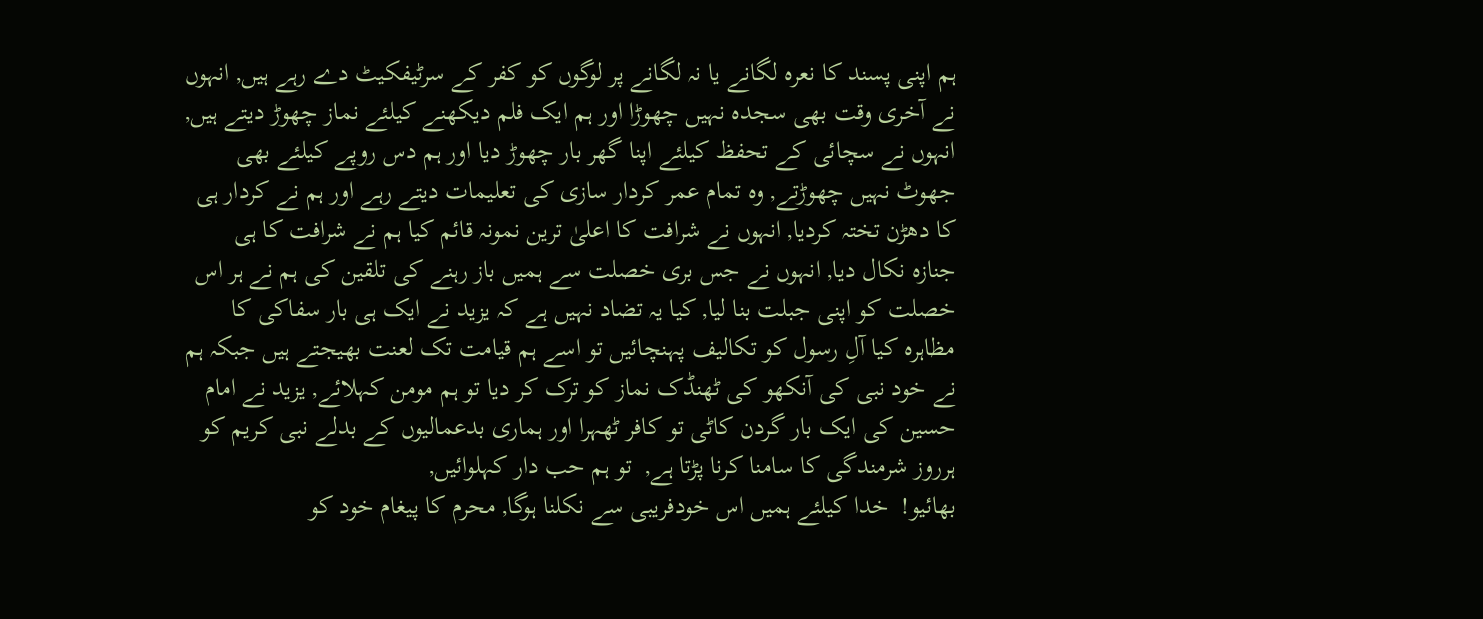ہم اپنی پسند کا نعرہ لگانے یا نہ لگانے پر لوگوں کو کفر کے سرٹیفکیٹ دے رہے ہیں, انہوں نے آخری وقت بھی سجدہ نہیں چھوڑا اور ہم ایک فلم دیکھنے کیلئے نماز چھوڑ دیتے ہیں, انہوں نے سچائی کے تحفظ کیلئے اپنا گھر بار چھوڑ دیا اور ہم دس روپے کیلئے بھی جھوٹ نہیں چھوڑتے, وہ تمام عمر کردار سازی کی تعلیمات دیتے رہے اور ہم نے کردار ہی کا دھڑن تختہ کردیا, انہوں نے شرافت کا اعلیٰ ترین نمونہ قائم کیا ہم نے شرافت کا ہی جنازہ نکال دیا, انہوں نے جس بری خصلت سے ہمیں باز رہنے کی تلقین کی ہم نے ہر اس خصلت کو اپنی جبلت بنا لیا, کیا یہ تضاد نہیں ہے کہ یزید نے ایک ہی بار سفاکی کا مظاہرہ کیا آلِ رسول کو تکالیف پہنچائیں تو اسے ہم قیامت تک لعنت بھیجتے ہیں جبکہ ہم نے خود نبی کی آنکھو کی ٹھنڈک نماز کو ترک کر دیا تو ہم مومن کہلائے, یزید نے امام حسین کی ایک بار گردن کاٹی تو کافر ٹھہرا اور ہماری بدعمالیوں کے بدلے نبی کریم کو ہرروز شرمندگی کا سامنا کرنا پڑتا ہے,  تو ہم حب دار کہلوائیں,
بھائیو!  خدا کیلئے ہمیں اس خودفریبی سے نکلنا ہوگا, محرم کا پیغام خود کو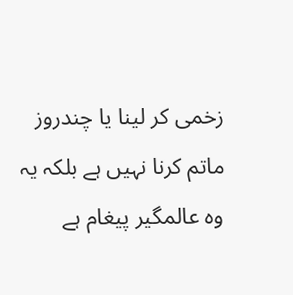زخمی کر لینا یا چندروز ماتم کرنا نہیں ہے بلکہ یہ وہ عالمگیر پیغام ہے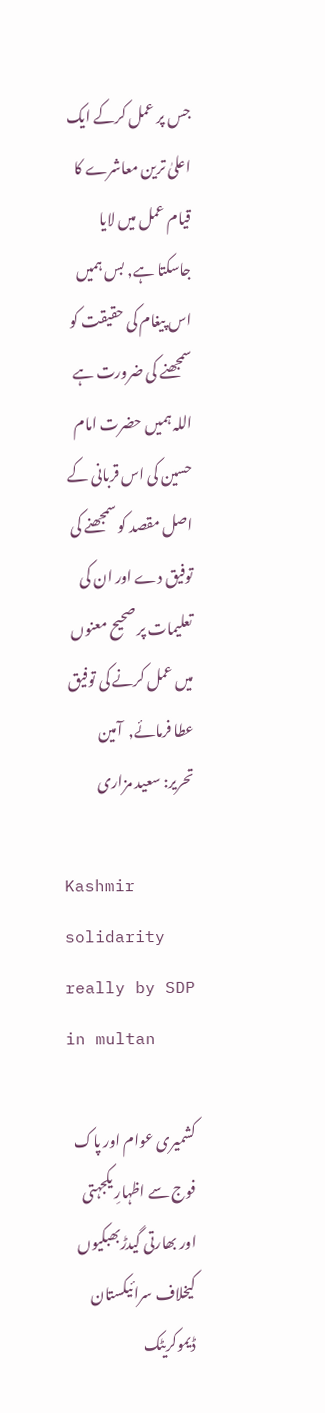جس پر عمل کرکے ایک اعلیٰ ترین معاشرے کا قیام عمل میں لایا جاسکتا ہے, بس ہمیں اس پیغام کی حقیقت کو سمجھنے کی ضرورت ہے اللہ ہمیں حضرت امام حسین کی اس قربانی کے اصل مقصد کو سمجھنے کی توفیق دے اور ان کی تعلیمات پر صحیح معنوں میں عمل کرنے کی توفیق عطا فرمائے,  آمین
تحریر: سعید مزاری

Kashmir solidarity really by SDP in multan

کشمیری عوام اور پاک فوج سے اظہارِ یکجہتی اور بھارتی گیدڑبھبکیوں کیخلاف سرائیکستان ڈیموکریٹک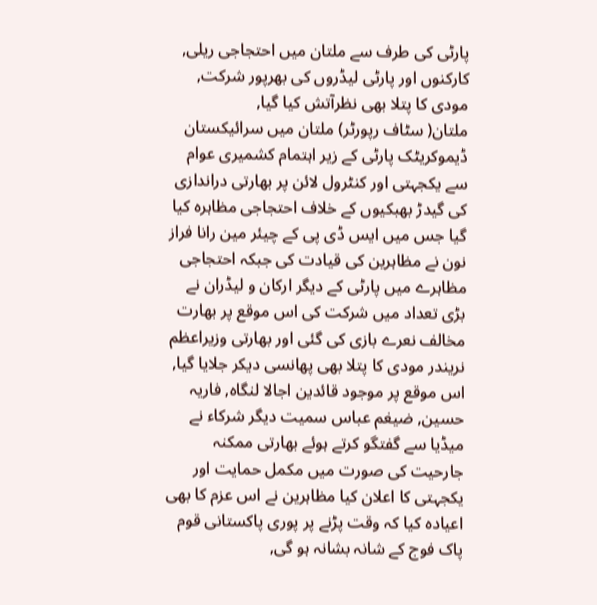پارٹی کی طرف سے ملتان میں احتجاجی ریلی,
کارکنوں اور پارٹی لیڈروں کی بھرپور شرکت, مودی کا پتلا بھی نظرآتش کیا گیا,
ملتان( سٹاف رپورٹر) ملتان میں سرائیکستان ڈیموکریٹک پارٹی کے زیر اہتمام کشمیری عوام سے یکجہتی اور کنٹرول لائن پر بھارتی دراندازی کی گیدڑ بھبکیوں کے خلاف احتجاجی مظاہرہ کیا گیا جس میں ایس ڈی پی کے چیئر مین رانا فراز نون نے مظاہرین کی قیادت کی جبکہ احتجاجی مظاہرے میں پارٹی کے دیگر ارکان و لیڈران نے بڑی تعداد میں شرکت کی اس موقع پر بھارت مخالف نعرے بازی کی گئی اور بھارتی وزیراعظم نریندر مودی کا پتلا بھی پھانسی دیکر جلایا گیا, اس موقع پر موجود قائدین اجالا لنگاہ, فاریہ حسین, ضیغم عباس سمیت دیگر شرکاء نے میڈیا سے گفتگو کرتے ہوئے بھارتی ممکنہ جارحیت کی صورت میں مکمل حمایت اور یکجہتی کا اعلان کیا مظاہرین نے اس عزم کا بھی اعیادہ کیا کہ وقت پڑنے پر پوری پاکستانی قوم پاک فوج کے شانہ بشانہ ہو گی,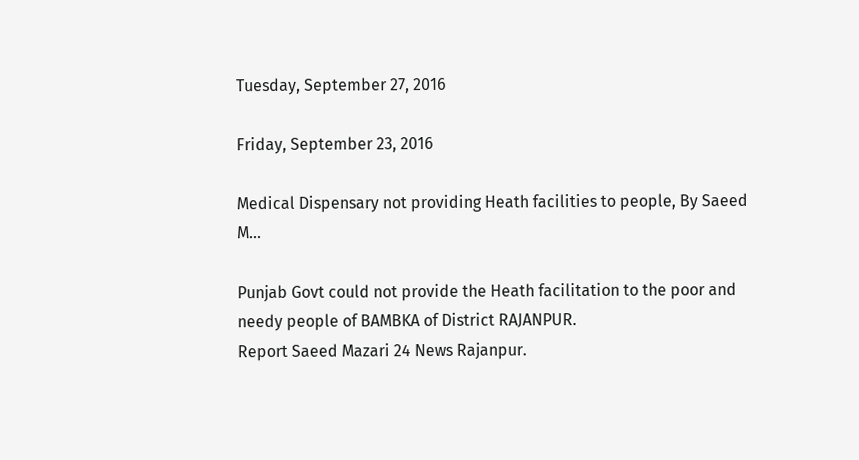Tuesday, September 27, 2016

Friday, September 23, 2016

Medical Dispensary not providing Heath facilities to people, By Saeed M...

Punjab Govt could not provide the Heath facilitation to the poor and needy people of BAMBKA of District RAJANPUR.
Report Saeed Mazari 24 News Rajanpur.